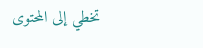تخطي إلى المحتوى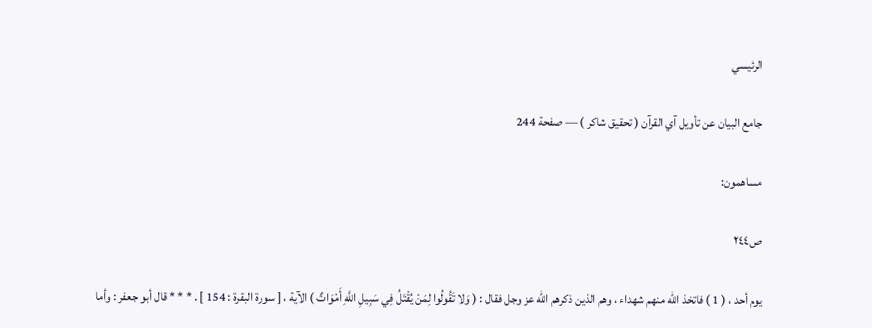الرئيسي

جامع البيان عن تأويل آي القرآن ( تحقيق شاكر ) — صفحة 244

مساهمون:

ص٢٤٤

يوم أحد ، ( 1 ) فاتخذ الله منهم شهداء ، وهم الذين ذكرهم الله عز وجل فقال : ( وَلا تَقُولُوا لِمَنْ يُقْتَلُ فِي سَبِيلِ اللَّهِ أَمْوَاتٌ ) الآية ، [ سورة البقرة : 154 ] . * * * قال أبو جعفر : وأما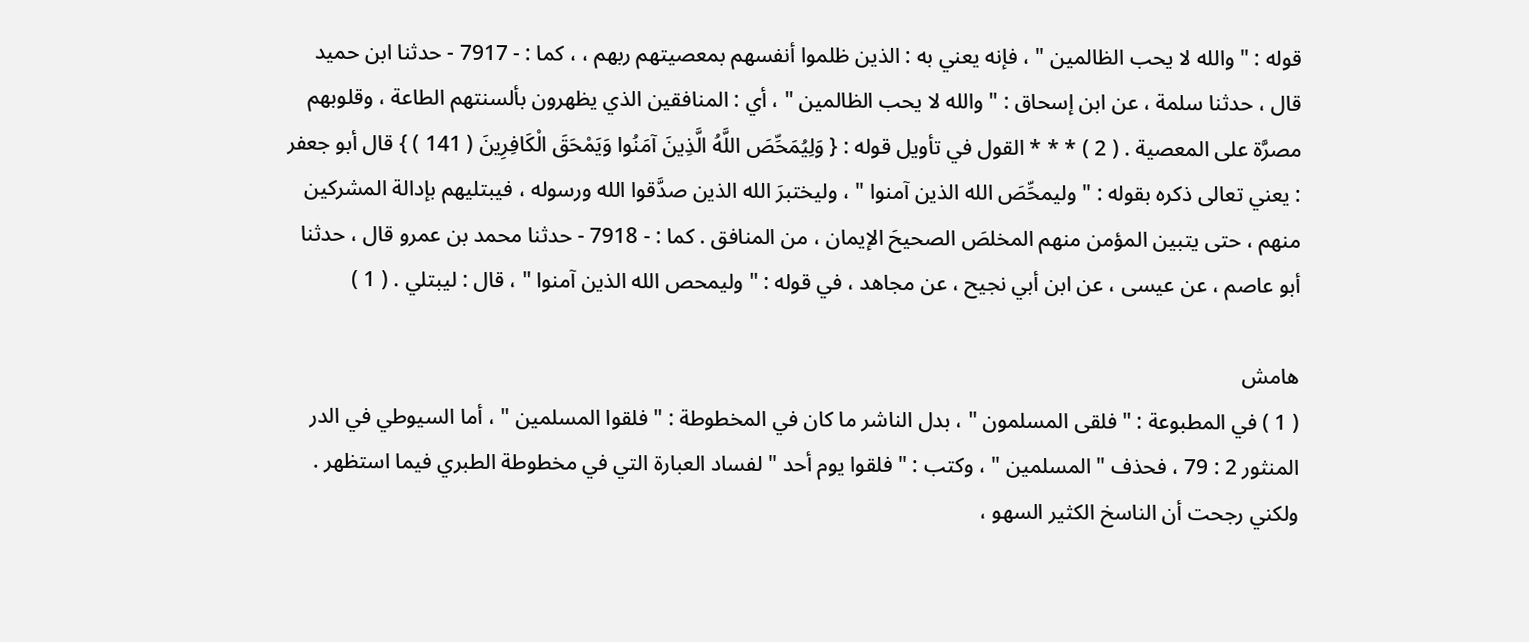قوله : " والله لا يحب الظالمين " ، فإنه يعني به : الذين ظلموا أنفسهم بمعصيتهم ربهم ، ، كما : - 7917 - حدثنا ابن حميد قال ، حدثنا سلمة ، عن ابن إسحاق : " والله لا يحب الظالمين " ، أي : المنافقين الذي يظهرون بألسنتهم الطاعة ، وقلوبهم مصرَّة على المعصية . ( 2 ) * * * القول في تأويل قوله : { وَلِيُمَحِّصَ اللَّهُ الَّذِينَ آمَنُوا وَيَمْحَقَ الْكَافِرِينَ ( 141 ) } قال أبو جعفر : يعني تعالى ذكره بقوله : " وليمحِّصَ الله الذين آمنوا " ، وليختبرَ الله الذين صدَّقوا الله ورسوله ، فيبتليهم بإدالة المشركين منهم ، حتى يتبين المؤمن منهم المخلصَ الصحيحَ الإيمان ، من المنافق . كما : - 7918 - حدثنا محمد بن عمرو قال ، حدثنا أبو عاصم ، عن عيسى ، عن ابن أبي نجيح ، عن مجاهد ، في قوله : " وليمحص الله الذين آمنوا " ، قال : ليبتلي . ( 1 )

هامش
( 1 ) في المطبوعة : " فلقى المسلمون " ، بدل الناشر ما كان في المخطوطة : " فلقوا المسلمين " ، أما السيوطي في الدر المنثور 2 : 79 ، فحذف " المسلمين " ، وكتب : " فلقوا يوم أحد " لفساد العبارة التي في مخطوطة الطبري فيما استظهر . ولكني رجحت أن الناسخ الكثير السهو ،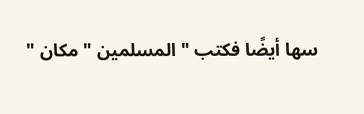سها أيضًا فكتب " المسلمين " مكان "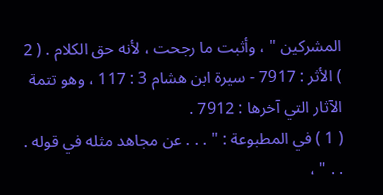المشركين " ، وأثبت ما رجحت ، لأنه حق الكلام . ( 2 ) الأثر : 7917 - سيرة ابن هشام 3 : 117 ، وهو تتمة الآثار التي آخرها : 7912 .
( 1 ) في المطبوعة : " . . . عن مجاهد مثله في قوله . . . " ،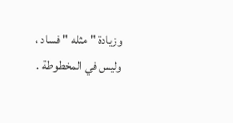وزيادة " مثله " فساد ، وليس في المخطوطة .